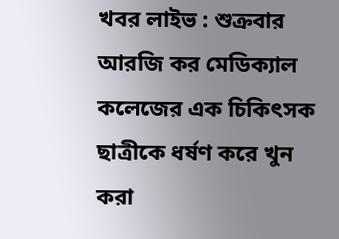খবর লাইভ : শুক্রবার আরজি কর মেডিক্যাল কলেজের এক চিকিৎসক ছাত্রীকে ধর্ষণ করে খুন করা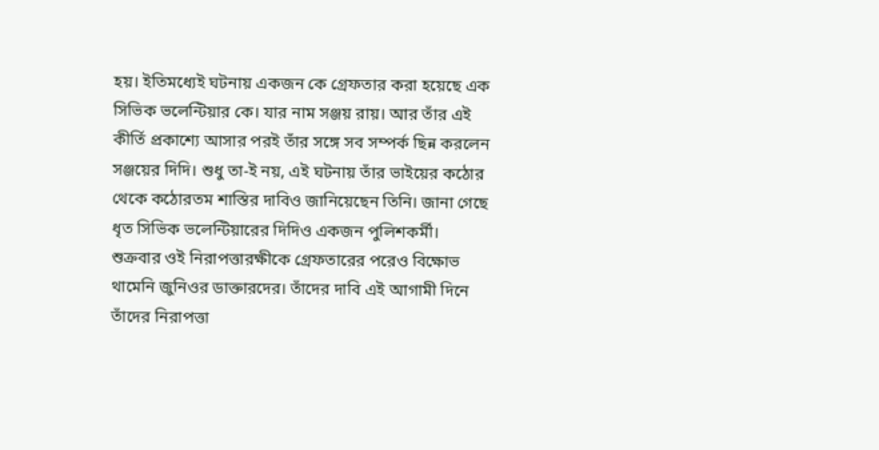হয়। ইতিমধ্যেই ঘটনায় একজন কে গ্রেফতার করা হয়েছে এক সিভিক ভলেন্টিয়ার কে। যার নাম সঞ্জয় রায়। আর তাঁর এই কীর্তি প্রকাশ্যে আসার পরই তাঁর সঙ্গে সব সম্পর্ক ছিন্ন করলেন সঞ্জয়ের দিদি। শুধু তা-ই নয়, এই ঘটনায় তাঁর ভাইয়ের কঠোর থেকে কঠোরতম শাস্তির দাবিও জানিয়েছেন তিনি। জানা গেছে ধৃত সিভিক ভলেন্টিয়ারের দিদিও একজন পুলিশকর্মী।
শুক্রবার ওই নিরাপত্তারক্ষীকে গ্রেফতারের পরেও বিক্ষোভ থামেনি জুনিওর ডাক্তারদের। তাঁদের দাবি এই আগামী দিনে তাঁদের নিরাপত্তা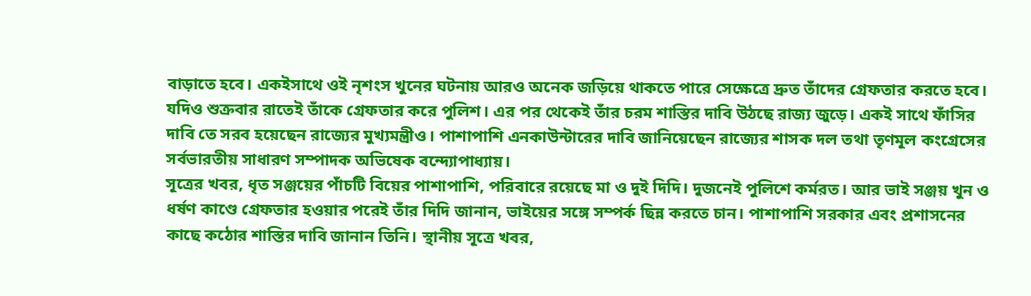বাড়াতে হবে। একইসাথে ওই নৃশংস খুনের ঘটনায় আরও অনেক জড়িয়ে থাকতে পারে সেক্ষেত্রে দ্রুত তাঁদের গ্রেফতার করতে হবে। যদিও শুক্রবার রাতেই তাঁকে গ্রেফতার করে পুলিশ। এর পর থেকেই তাঁর চরম শাস্তির দাবি উঠছে রাজ্য জুড়ে। একই সাথে ফাঁসির দাবি তে সরব হয়েছেন রাজ্যের মুখ্যমন্ত্রীও। পাশাপাশি এনকাউন্টারের দাবি জানিয়েছেন রাজ্যের শাসক দল তথা তৃণমূল কংগ্রেসের সর্বভারতীয় সাধারণ সম্পাদক অভিষেক বন্দ্যোপাধ্যায়।
সূত্রের খবর, ধৃত সঞ্জয়ের পাঁচটি বিয়ের পাশাপাশি, পরিবারে রয়েছে মা ও দুই দিদি। দুজনেই পুলিশে কর্মরত। আর ভাই সঞ্জয় খুন ও ধর্ষণ কাণ্ডে গ্রেফতার হওয়ার পরেই তাঁর দিদি জানান, ভাইয়ের সঙ্গে সম্পর্ক ছিন্ন করতে চান। পাশাপাশি সরকার এবং প্রশাসনের কাছে কঠোর শাস্তির দাবি জানান তিনি। স্থানীয় সূত্রে খবর,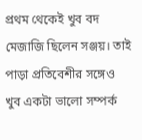প্রথম থেকেই খুব বদ মেজাজি ছিলেন সঞ্জয়। তাই পাড়া প্রতিবেশীর সঙ্গেও খুব একটা ভালো সম্পর্ক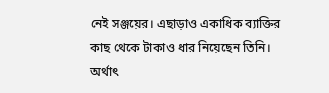নেই সঞ্জয়ের। এছাড়াও একাধিক ব্যাক্তির কাছ থেকে টাকাও ধার নিয়েছেন তিনি। অর্থাৎ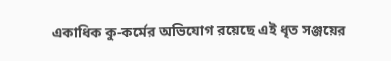একাধিক কু-কর্মের অভিযোগ রয়েছে এই ধৃত সঞ্জয়ের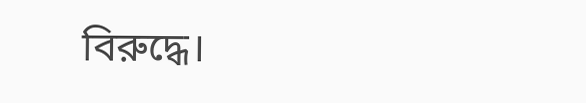বিরুদ্ধে।